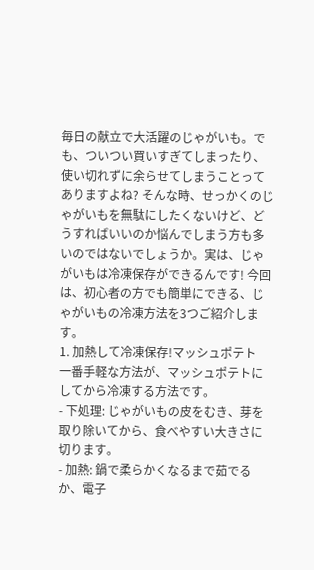毎日の献立で大活躍のじゃがいも。でも、ついつい買いすぎてしまったり、使い切れずに余らせてしまうことってありますよね? そんな時、せっかくのじゃがいもを無駄にしたくないけど、どうすればいいのか悩んでしまう方も多いのではないでしょうか。実は、じゃがいもは冷凍保存ができるんです! 今回は、初心者の方でも簡単にできる、じゃがいもの冷凍方法を3つご紹介します。
1. 加熱して冷凍保存!マッシュポテト
一番手軽な方法が、マッシュポテトにしてから冷凍する方法です。
- 下処理: じゃがいもの皮をむき、芽を取り除いてから、食べやすい大きさに切ります。
- 加熱: 鍋で柔らかくなるまで茹でるか、電子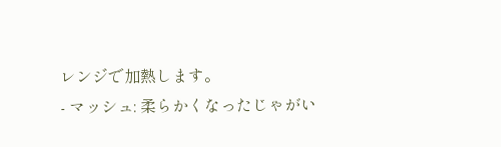レンジで加熱します。
- マッシュ: 柔らかくなったじゃがい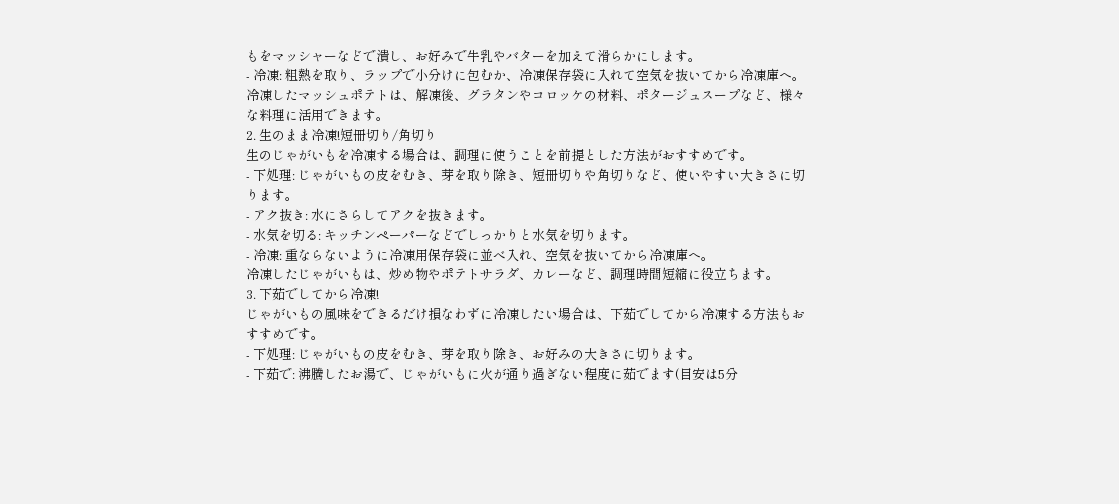もをマッシャーなどで潰し、お好みで牛乳やバターを加えて滑らかにします。
- 冷凍: 粗熱を取り、ラップで小分けに包むか、冷凍保存袋に入れて空気を抜いてから冷凍庫へ。
冷凍したマッシュポテトは、解凍後、グラタンやコロッケの材料、ポタージュスープなど、様々な料理に活用できます。
2. 生のまま冷凍!短冊切り/角切り
生のじゃがいもを冷凍する場合は、調理に使うことを前提とした方法がおすすめです。
- 下処理: じゃがいもの皮をむき、芽を取り除き、短冊切りや角切りなど、使いやすい大きさに切ります。
- アク抜き: 水にさらしてアクを抜きます。
- 水気を切る: キッチンペーパーなどでしっかりと水気を切ります。
- 冷凍: 重ならないように冷凍用保存袋に並べ入れ、空気を抜いてから冷凍庫へ。
冷凍したじゃがいもは、炒め物やポテトサラダ、カレーなど、調理時間短縮に役立ちます。
3. 下茹でしてから冷凍!
じゃがいもの風味をできるだけ損なわずに冷凍したい場合は、下茹でしてから冷凍する方法もおすすめです。
- 下処理: じゃがいもの皮をむき、芽を取り除き、お好みの大きさに切ります。
- 下茹で: 沸騰したお湯で、じゃがいもに火が通り過ぎない程度に茹でます(目安は5分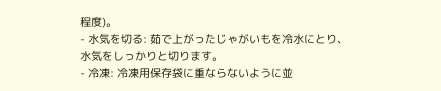程度)。
- 水気を切る: 茹で上がったじゃがいもを冷水にとり、水気をしっかりと切ります。
- 冷凍: 冷凍用保存袋に重ならないように並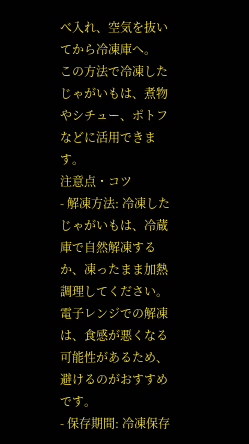べ入れ、空気を抜いてから冷凍庫へ。
この方法で冷凍したじゃがいもは、煮物やシチュー、ポトフなどに活用できます。
注意点・コツ
- 解凍方法: 冷凍したじゃがいもは、冷蔵庫で自然解凍するか、凍ったまま加熱調理してください。電子レンジでの解凍は、食感が悪くなる可能性があるため、避けるのがおすすめです。
- 保存期間: 冷凍保存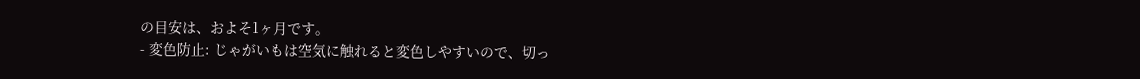の目安は、およそ1ヶ月です。
- 変色防止: じゃがいもは空気に触れると変色しやすいので、切っ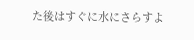た後はすぐに水にさらすよ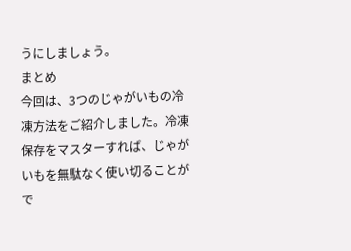うにしましょう。
まとめ
今回は、3つのじゃがいもの冷凍方法をご紹介しました。冷凍保存をマスターすれば、じゃがいもを無駄なく使い切ることがで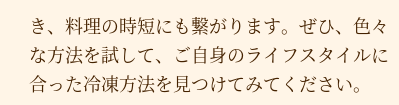き、料理の時短にも繋がります。ぜひ、色々な方法を試して、ご自身のライフスタイルに合った冷凍方法を見つけてみてください。